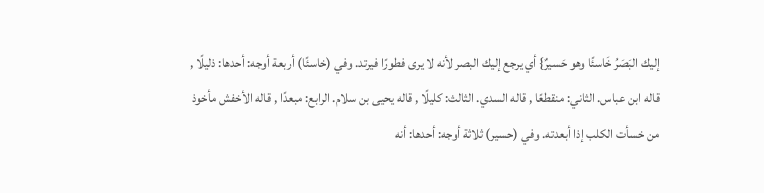إليك البَصَرُ خَاسئًا وهو حَسيرٌ} أي يرجع إليك البصر لأنه لا يرى فطورًا فيرتد. وفي (خاسئًا) أربعة أوجه: أحدها: ذليلًا , قاله ابن عباس. الثاني: منقطعًا , قاله السدي. الثالث: كليلًا , قاله يحيى بن سلام. الرابع: مبعدًا , قاله الأخفش مأخوذ من خسأت الكلب إذا أبعدته. وفي (حسير) ثلاثة أوجه: أحدها: أنه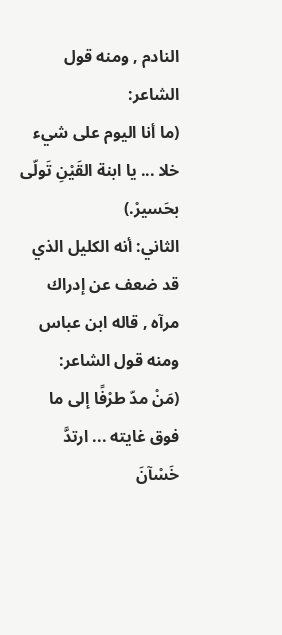النادم , ومنه قول الشاعر:
(ما أنا اليوم على شيء خلا ... يا ابنة القَيْنِ تَولّى بحَسيرْ.)
الثاني: أنه الكليل الذي قد ضعف عن إدراك مرآه , قاله ابن عباس ومنه قول الشاعر:
(مَنْ مدّ طرْفًا إلى ما فوق غايته ... ارتدَّ خَسْآنَ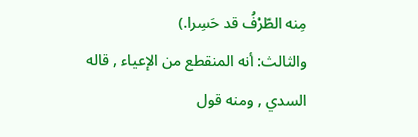مِنه الطّرْفُ قد حَسِرا.)
والثالث: أنه المنقطع من الإعياء , قاله السدي , ومنه قول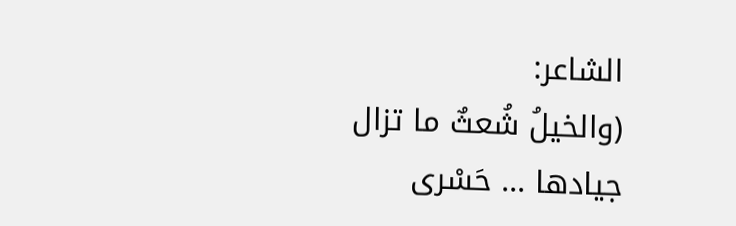الشاعر:
(والخيلُ شُعثٌ ما تزال جيادها ... حَسْرى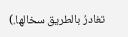تغادرُ بالطريق سخالها.)